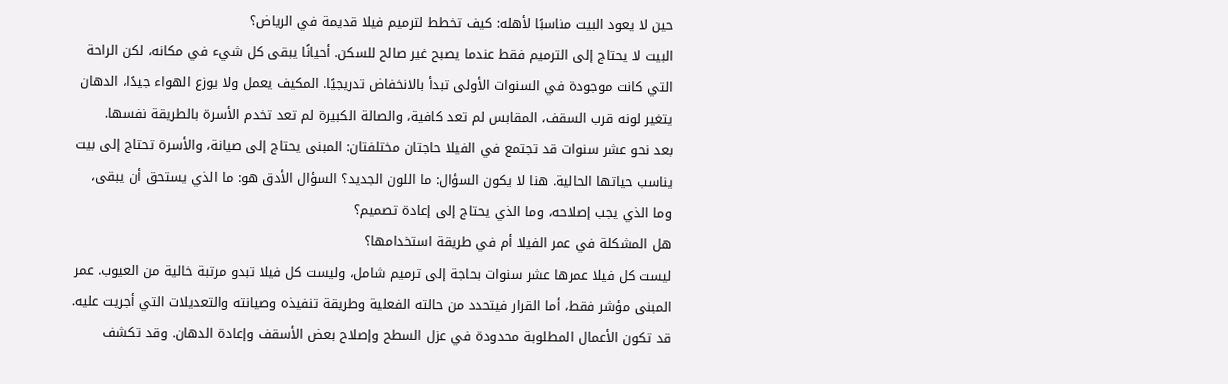حين لا يعود البيت مناسبًا لأهله: كيف تخطط لترميم فيلا قديمة في الرياض؟
البيت لا يحتاج إلى الترميم فقط عندما يصبح غير صالح للسكن. أحيانًا يبقى كل شيء في مكانه، لكن الراحة التي كانت موجودة في السنوات الأولى تبدأ بالانخفاض تدريجيًا. المكيف يعمل ولا يوزع الهواء جيدًا، الدهان يتغير لونه قرب السقف، المقابس لم تعد كافية، والصالة الكبيرة لم تعد تخدم الأسرة بالطريقة نفسها.
بعد نحو عشر سنوات قد تجتمع في الفيلا حاجتان مختلفتان: المبنى يحتاج إلى صيانة، والأسرة تحتاج إلى بيت يناسب حياتها الحالية. هنا لا يكون السؤال: ما اللون الجديد؟ السؤال الأدق هو: ما الذي يستحق أن يبقى، وما الذي يجب إصلاحه، وما الذي يحتاج إلى إعادة تصميم؟
هل المشكلة في عمر الفيلا أم في طريقة استخدامها؟
ليست كل فيلا عمرها عشر سنوات بحاجة إلى ترميم شامل، وليست كل فيلا تبدو مرتبة خالية من العيوب. عمر المبنى مؤشر فقط، أما القرار فيتحدد من حالته الفعلية وطريقة تنفيذه وصيانته والتعديلات التي أجريت عليه.
قد تكون الأعمال المطلوبة محدودة في عزل السطح وإصلاح بعض الأسقف وإعادة الدهان. وقد تكشف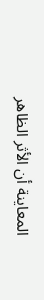المعاينة أن الأثر الظاهر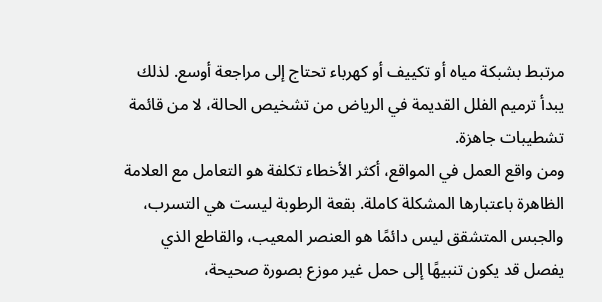مرتبط بشبكة مياه أو تكييف أو كهرباء تحتاج إلى مراجعة أوسع. لذلك يبدأ ترميم الفلل القديمة في الرياض من تشخيص الحالة، لا من قائمة تشطيبات جاهزة.
ومن واقع العمل في المواقع، أكثر الأخطاء تكلفة هو التعامل مع العلامة الظاهرة باعتبارها المشكلة كاملة. بقعة الرطوبة ليست هي التسرب، والجبس المتشقق ليس دائمًا هو العنصر المعيب، والقاطع الذي يفصل قد يكون تنبيهًا إلى حمل غير موزع بصورة صحيحة،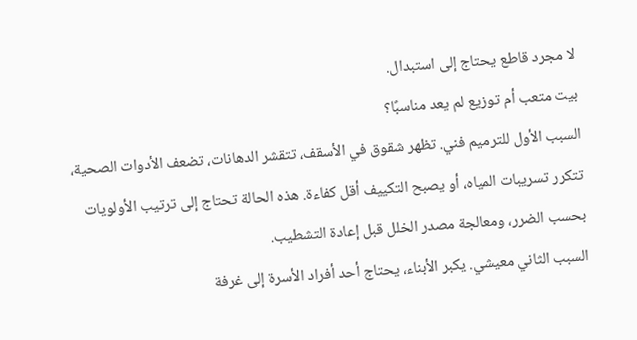لا مجرد قاطع يحتاج إلى استبدال.
بيت متعب أم توزيع لم يعد مناسبًا؟
السبب الأول للترميم فني. تظهر شقوق في الأسقف، تتقشر الدهانات، تضعف الأدوات الصحية، تتكرر تسريبات المياه، أو يصبح التكييف أقل كفاءة. هذه الحالة تحتاج إلى ترتيب الأولويات بحسب الضرر، ومعالجة مصدر الخلل قبل إعادة التشطيب.
السبب الثاني معيشي. يكبر الأبناء، يحتاج أحد أفراد الأسرة إلى غرفة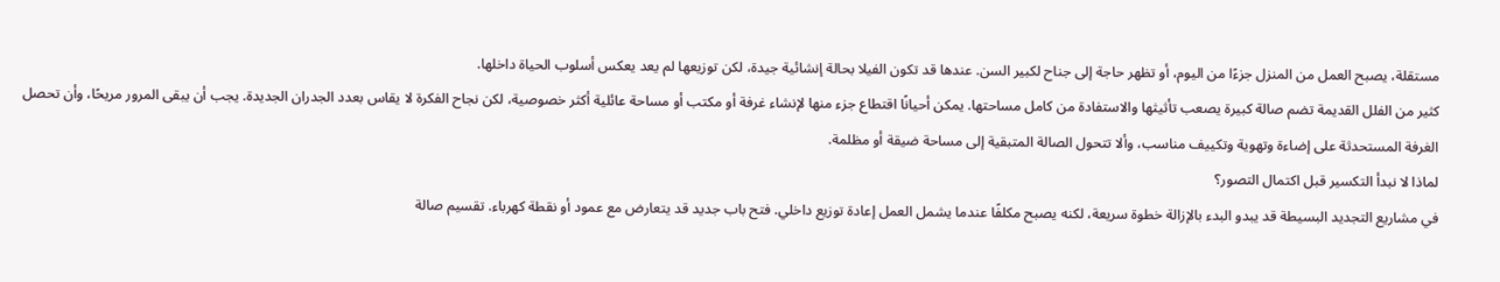مستقلة، يصبح العمل من المنزل جزءًا من اليوم، أو تظهر حاجة إلى جناح لكبير السن. عندها قد تكون الفيلا بحالة إنشائية جيدة، لكن توزيعها لم يعد يعكس أسلوب الحياة داخلها.
كثير من الفلل القديمة تضم صالة كبيرة يصعب تأثيثها والاستفادة من كامل مساحتها. يمكن أحيانًا اقتطاع جزء منها لإنشاء غرفة أو مكتب أو مساحة عائلية أكثر خصوصية، لكن نجاح الفكرة لا يقاس بعدد الجدران الجديدة. يجب أن يبقى المرور مريحًا، وأن تحصل الغرفة المستحدثة على إضاءة وتهوية وتكييف مناسب، وألا تتحول الصالة المتبقية إلى مساحة ضيقة أو مظلمة.
لماذا لا نبدأ التكسير قبل اكتمال التصور؟
في مشاريع التجديد البسيطة قد يبدو البدء بالإزالة خطوة سريعة، لكنه يصبح مكلفًا عندما يشمل العمل إعادة توزيع داخلي. فتح باب جديد قد يتعارض مع عمود أو نقطة كهرباء. تقسيم صالة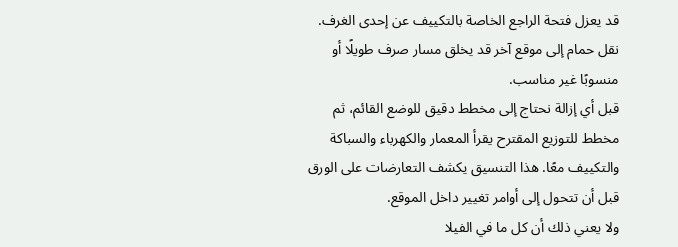قد يعزل فتحة الراجع الخاصة بالتكييف عن إحدى الغرف. نقل حمام إلى موقع آخر قد يخلق مسار صرف طويلًا أو منسوبًا غير مناسب.
قبل أي إزالة نحتاج إلى مخطط دقيق للوضع القائم، ثم مخطط للتوزيع المقترح يقرأ المعمار والكهرباء والسباكة والتكييف معًا. هذا التنسيق يكشف التعارضات على الورق قبل أن تتحول إلى أوامر تغيير داخل الموقع.
ولا يعني ذلك أن كل ما في الفيلا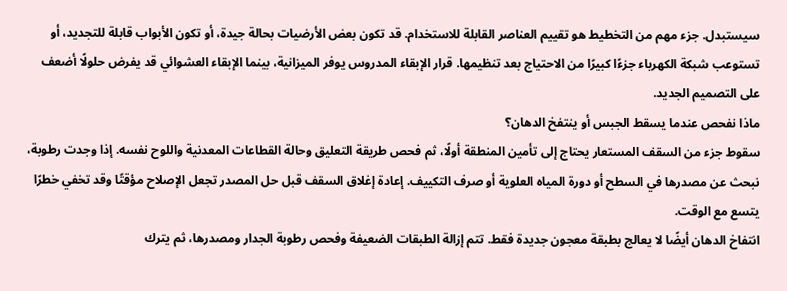سيستبدل. جزء مهم من التخطيط هو تقييم العناصر القابلة للاستخدام. قد تكون بعض الأرضيات بحالة جيدة، أو تكون الأبواب قابلة للتجديد، أو تستوعب شبكة الكهرباء جزءًا كبيرًا من الاحتياج بعد تنظيمها. قرار الإبقاء المدروس يوفر الميزانية، بينما الإبقاء العشوائي قد يفرض حلولًا أضعف على التصميم الجديد.
ماذا نفحص عندما يسقط الجبس أو ينتفخ الدهان؟
سقوط جزء من السقف المستعار يحتاج إلى تأمين المنطقة أولًا، ثم فحص طريقة التعليق وحالة القطاعات المعدنية واللوح نفسه. إذا وجدت رطوبة، نبحث عن مصدرها في السطح أو دورة المياه العلوية أو صرف التكييف. إعادة إغلاق السقف قبل حل المصدر تجعل الإصلاح مؤقتًا وقد تخفي خطرًا يتسع مع الوقت.
انتفاخ الدهان أيضًا لا يعالج بطبقة معجون جديدة فقط. تتم إزالة الطبقات الضعيفة وفحص رطوبة الجدار ومصدرها، ثم يترك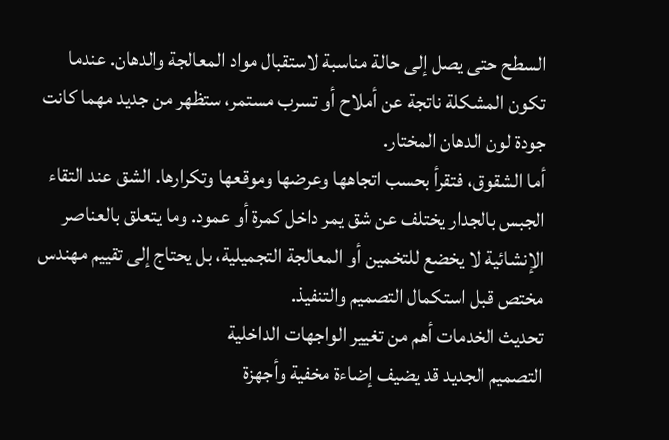السطح حتى يصل إلى حالة مناسبة لاستقبال مواد المعالجة والدهان. عندما تكون المشكلة ناتجة عن أملاح أو تسرب مستمر، ستظهر من جديد مهما كانت جودة لون الدهان المختار.
أما الشقوق، فتقرأ بحسب اتجاهها وعرضها وموقعها وتكرارها. الشق عند التقاء الجبس بالجدار يختلف عن شق يمر داخل كمرة أو عمود. وما يتعلق بالعناصر الإنشائية لا يخضع للتخمين أو المعالجة التجميلية، بل يحتاج إلى تقييم مهندس مختص قبل استكمال التصميم والتنفيذ.
تحديث الخدمات أهم من تغيير الواجهات الداخلية
التصميم الجديد قد يضيف إضاءة مخفية وأجهزة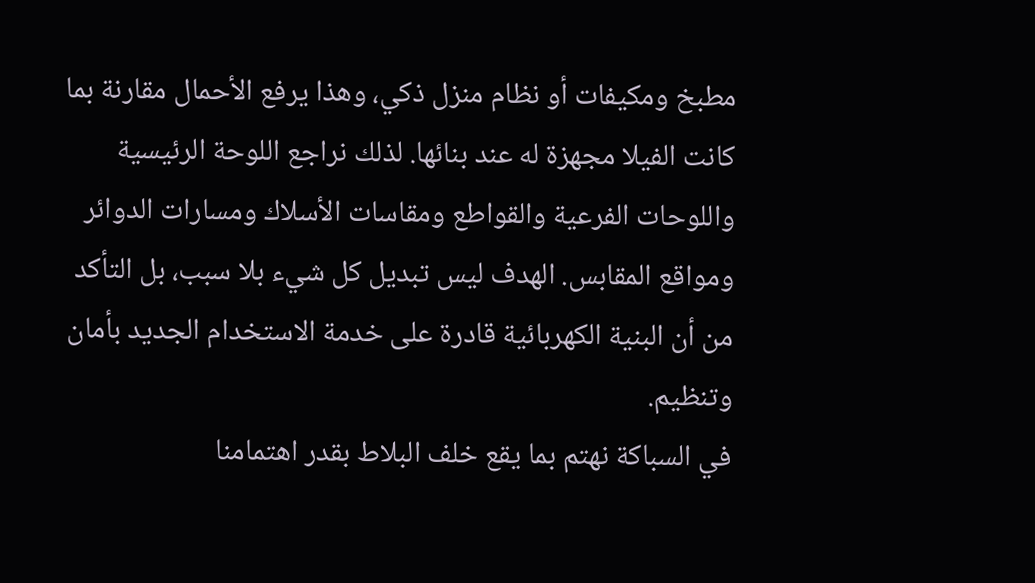مطبخ ومكيفات أو نظام منزل ذكي، وهذا يرفع الأحمال مقارنة بما كانت الفيلا مجهزة له عند بنائها. لذلك نراجع اللوحة الرئيسية واللوحات الفرعية والقواطع ومقاسات الأسلاك ومسارات الدوائر ومواقع المقابس. الهدف ليس تبديل كل شيء بلا سبب، بل التأكد من أن البنية الكهربائية قادرة على خدمة الاستخدام الجديد بأمان وتنظيم.
في السباكة نهتم بما يقع خلف البلاط بقدر اهتمامنا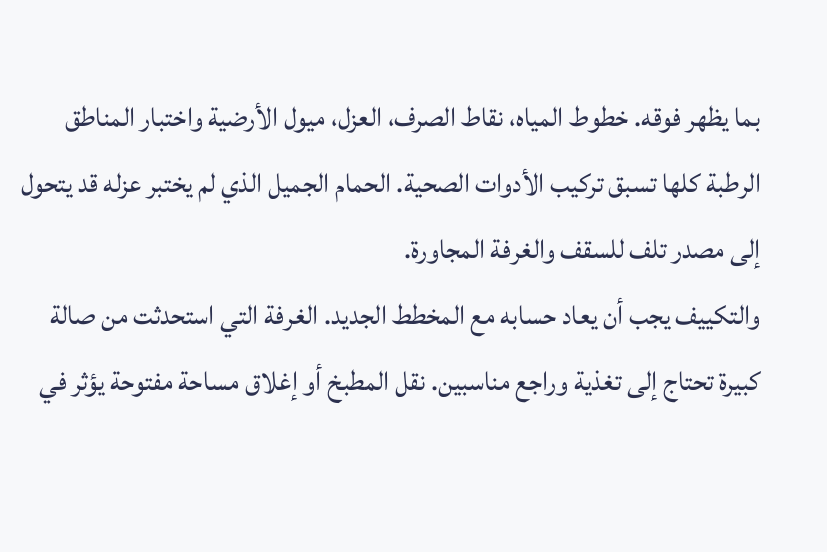بما يظهر فوقه. خطوط المياه، نقاط الصرف، العزل، ميول الأرضية واختبار المناطق الرطبة كلها تسبق تركيب الأدوات الصحية. الحمام الجميل الذي لم يختبر عزله قد يتحول إلى مصدر تلف للسقف والغرفة المجاورة.
والتكييف يجب أن يعاد حسابه مع المخطط الجديد. الغرفة التي استحدثت من صالة كبيرة تحتاج إلى تغذية وراجع مناسبين. نقل المطبخ أو إغلاق مساحة مفتوحة يؤثر في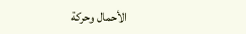الأحمال وحركة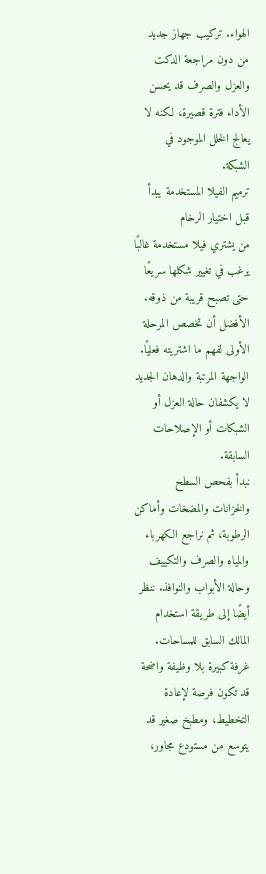الهواء. تركيب جهاز جديد من دون مراجعة الدكت والعزل والصرف قد يحسن الأداء فترة قصيرة، لكنه لا يعالج الخلل الموجود في الشبكة.
ترميم الفيلا المستخدمة يبدأ قبل اختيار الرخام
من يشتري فيلا مستخدمة غالبًا يرغب في تغيير شكلها سريعًا حتى تصبح قريبة من ذوقه. الأفضل أن تخصص المرحلة الأولى لفهم ما اشتريته فعليًا. الواجهة المرتبة والدهان الجديد لا يكشفان حالة العزل أو الشبكات أو الإصلاحات السابقة.
نبدأ بفحص السطح والخزانات والمضخات وأماكن الرطوبة، ثم نراجع الكهرباء والمياه والصرف والتكييف وحالة الأبواب والنوافذ. ننظر أيضًا إلى طريقة استخدام المالك السابق للمساحات. غرفة كبيرة بلا وظيفة واضحة قد تكون فرصة لإعادة التخطيط، ومطبخ صغير قد يتوسع من مستودع مجاور،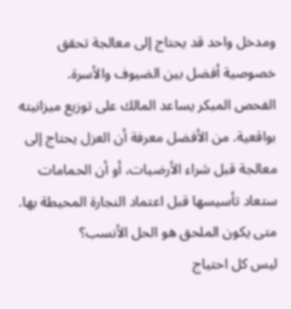ومدخل واحد قد يحتاج إلى معالجة تحقق خصوصية أفضل بين الضيوف والأسرة.
الفحص المبكر يساعد المالك على توزيع ميزانيته بواقعية. من الأفضل معرفة أن العزل يحتاج إلى معالجة قبل شراء الأرضيات، أو أن الحمامات ستعاد تأسيسها قبل اعتماد النجارة المحيطة بها.
متى يكون الملحق هو الحل الأنسب؟
ليس كل احتياج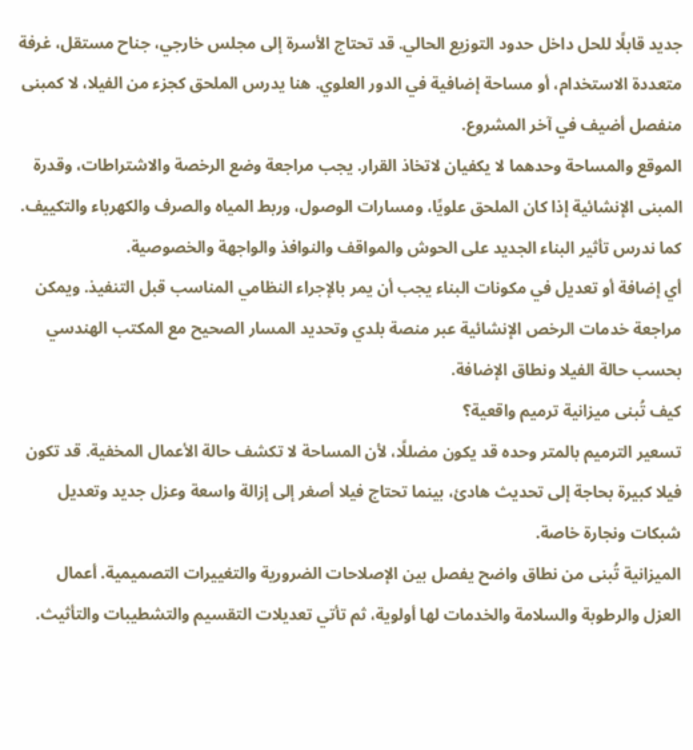جديد قابلًا للحل داخل حدود التوزيع الحالي. قد تحتاج الأسرة إلى مجلس خارجي، جناح مستقل، غرفة متعددة الاستخدام، أو مساحة إضافية في الدور العلوي. هنا يدرس الملحق كجزء من الفيلا، لا كمبنى منفصل أضيف في آخر المشروع.
الموقع والمساحة وحدهما لا يكفيان لاتخاذ القرار. يجب مراجعة وضع الرخصة والاشتراطات، وقدرة المبنى الإنشائية إذا كان الملحق علويًا، ومسارات الوصول، وربط المياه والصرف والكهرباء والتكييف. كما ندرس تأثير البناء الجديد على الحوش والمواقف والنوافذ والواجهة والخصوصية.
أي إضافة أو تعديل في مكونات البناء يجب أن يمر بالإجراء النظامي المناسب قبل التنفيذ. ويمكن مراجعة خدمات الرخص الإنشائية عبر منصة بلدي وتحديد المسار الصحيح مع المكتب الهندسي بحسب حالة الفيلا ونطاق الإضافة.
كيف تُبنى ميزانية ترميم واقعية؟
تسعير الترميم بالمتر وحده قد يكون مضللًا، لأن المساحة لا تكشف حالة الأعمال المخفية. قد تكون فيلا كبيرة بحاجة إلى تحديث هادئ، بينما تحتاج فيلا أصغر إلى إزالة واسعة وعزل جديد وتعديل شبكات ونجارة خاصة.
الميزانية تُبنى من نطاق واضح يفصل بين الإصلاحات الضرورية والتغييرات التصميمية. أعمال العزل والرطوبة والسلامة والخدمات لها أولوية، ثم تأتي تعديلات التقسيم والتشطيبات والتأثيث.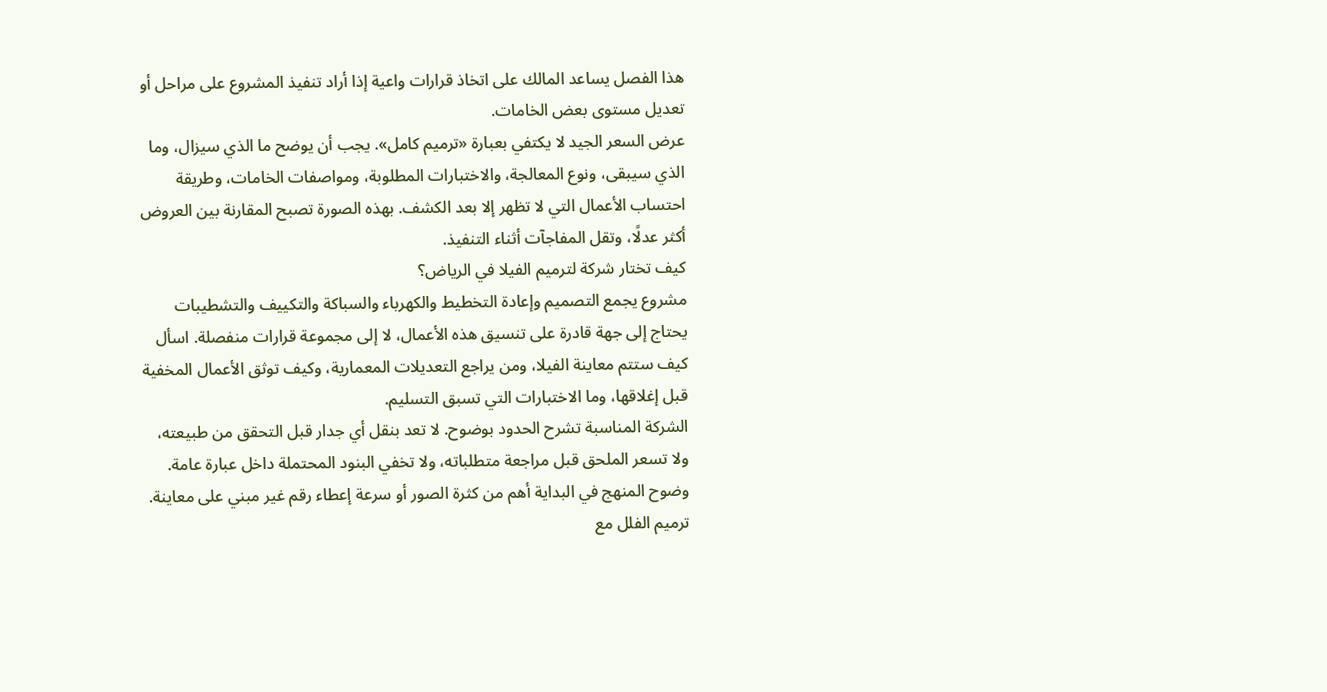هذا الفصل يساعد المالك على اتخاذ قرارات واعية إذا أراد تنفيذ المشروع على مراحل أو تعديل مستوى بعض الخامات.
عرض السعر الجيد لا يكتفي بعبارة «ترميم كامل». يجب أن يوضح ما الذي سيزال، وما الذي سيبقى، ونوع المعالجة، والاختبارات المطلوبة، ومواصفات الخامات، وطريقة احتساب الأعمال التي لا تظهر إلا بعد الكشف. بهذه الصورة تصبح المقارنة بين العروض أكثر عدلًا، وتقل المفاجآت أثناء التنفيذ.
كيف تختار شركة لترميم الفيلا في الرياض؟
مشروع يجمع التصميم وإعادة التخطيط والكهرباء والسباكة والتكييف والتشطيبات يحتاج إلى جهة قادرة على تنسيق هذه الأعمال، لا إلى مجموعة قرارات منفصلة. اسأل كيف ستتم معاينة الفيلا، ومن يراجع التعديلات المعمارية، وكيف توثق الأعمال المخفية قبل إغلاقها، وما الاختبارات التي تسبق التسليم.
الشركة المناسبة تشرح الحدود بوضوح. لا تعد بنقل أي جدار قبل التحقق من طبيعته، ولا تسعر الملحق قبل مراجعة متطلباته، ولا تخفي البنود المحتملة داخل عبارة عامة. وضوح المنهج في البداية أهم من كثرة الصور أو سرعة إعطاء رقم غير مبني على معاينة.
ترميم الفلل مع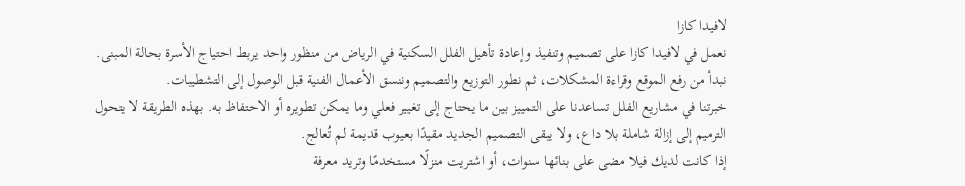لافيدا كازا
نعمل في لافيدا كازا على تصميم وتنفيذ وإعادة تأهيل الفلل السكنية في الرياض من منظور واحد يربط احتياج الأسرة بحالة المبنى. نبدأ من رفع الموقع وقراءة المشكلات، ثم نطور التوزيع والتصميم وننسق الأعمال الفنية قبل الوصول إلى التشطيبات.
خبرتنا في مشاريع الفلل تساعدنا على التمييز بين ما يحتاج إلى تغيير فعلي وما يمكن تطويره أو الاحتفاظ به. بهذه الطريقة لا يتحول الترميم إلى إزالة شاملة بلا داع، ولا يبقى التصميم الجديد مقيدًا بعيوب قديمة لم تُعالج.
إذا كانت لديك فيلا مضى على بنائها سنوات، أو اشتريت منزلًا مستخدمًا وتريد معرفة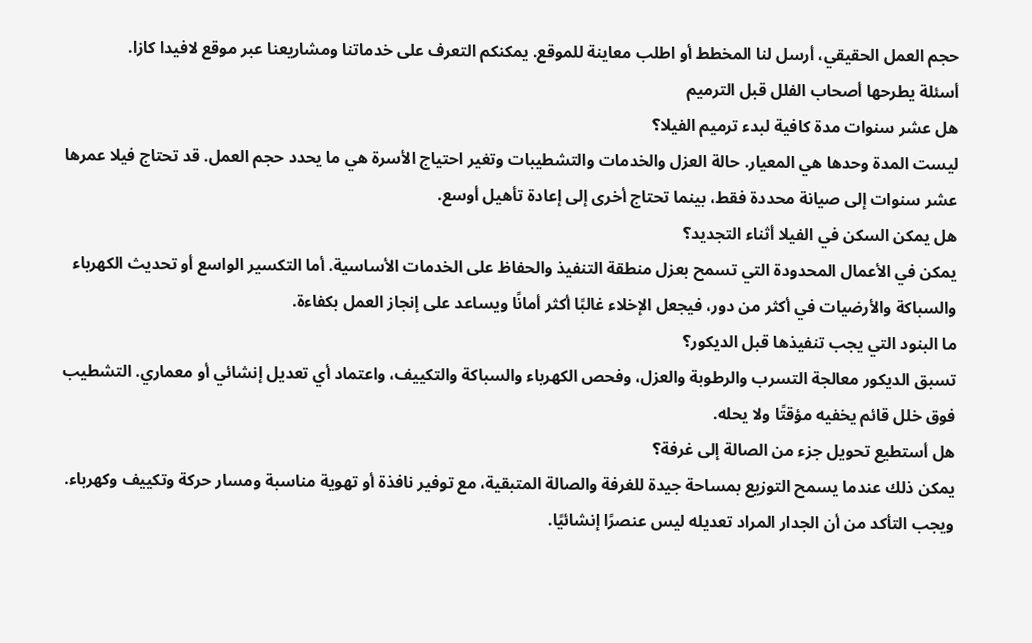حجم العمل الحقيقي، أرسل لنا المخطط أو اطلب معاينة للموقع. يمكنكم التعرف على خدماتنا ومشاريعنا عبر موقع لافيدا كازا.
أسئلة يطرحها أصحاب الفلل قبل الترميم
هل عشر سنوات مدة كافية لبدء ترميم الفيلا؟
ليست المدة وحدها هي المعيار. حالة العزل والخدمات والتشطيبات وتغير احتياج الأسرة هي ما يحدد حجم العمل. قد تحتاج فيلا عمرها عشر سنوات إلى صيانة محددة فقط، بينما تحتاج أخرى إلى إعادة تأهيل أوسع.
هل يمكن السكن في الفيلا أثناء التجديد؟
يمكن في الأعمال المحدودة التي تسمح بعزل منطقة التنفيذ والحفاظ على الخدمات الأساسية. أما التكسير الواسع أو تحديث الكهرباء والسباكة والأرضيات في أكثر من دور، فيجعل الإخلاء غالبًا أكثر أمانًا ويساعد على إنجاز العمل بكفاءة.
ما البنود التي يجب تنفيذها قبل الديكور؟
تسبق الديكور معالجة التسرب والرطوبة والعزل، وفحص الكهرباء والسباكة والتكييف، واعتماد أي تعديل إنشائي أو معماري. التشطيب فوق خلل قائم يخفيه مؤقتًا ولا يحله.
هل أستطيع تحويل جزء من الصالة إلى غرفة؟
يمكن ذلك عندما يسمح التوزيع بمساحة جيدة للغرفة والصالة المتبقية، مع توفير نافذة أو تهوية مناسبة ومسار حركة وتكييف وكهرباء. ويجب التأكد من أن الجدار المراد تعديله ليس عنصرًا إنشائيًا.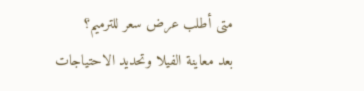متى أطلب عرض سعر للترميم؟
بعد معاينة الفيلا وتحديد الاحتياجات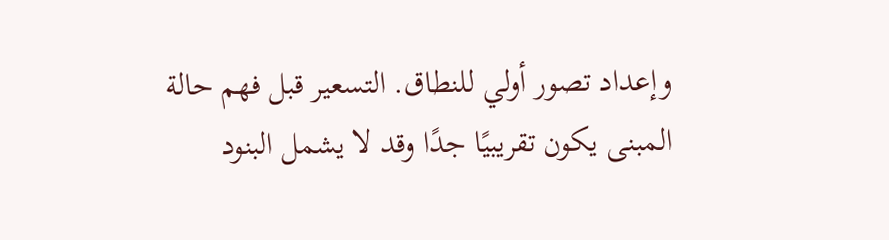وإعداد تصور أولي للنطاق. التسعير قبل فهم حالة المبنى يكون تقريبيًا جدًا وقد لا يشمل البنود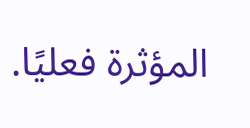المؤثرة فعليًا.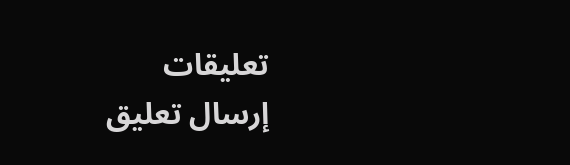تعليقات
إرسال تعليق